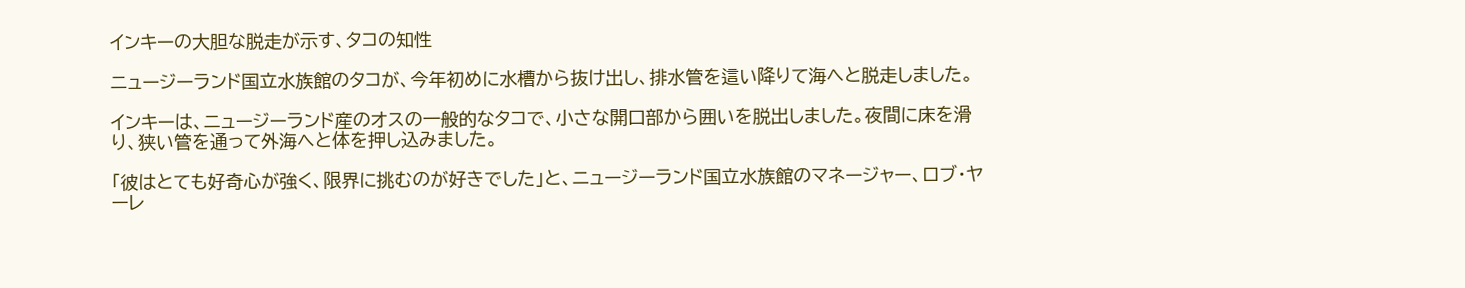インキーの大胆な脱走が示す、タコの知性

ニュージーランド国立水族館のタコが、今年初めに水槽から抜け出し、排水管を這い降りて海へと脱走しました。

インキーは、ニュージーランド産のオスの一般的なタコで、小さな開口部から囲いを脱出しました。夜間に床を滑り、狭い管を通って外海へと体を押し込みました。

「彼はとても好奇心が強く、限界に挑むのが好きでした」と、ニュージーランド国立水族館のマネージャー、ロブ・ヤーレ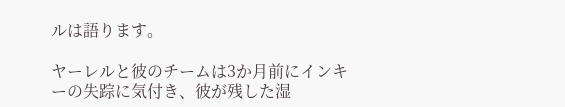ルは語ります。

ヤーレルと彼のチームは3か月前にインキーの失踪に気付き、彼が残した湿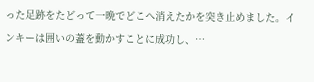った足跡をたどって一晩でどこへ消えたかを突き止めました。インキーは囲いの蓋を動かすことに成功し、…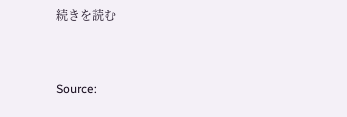続きを読む


Source: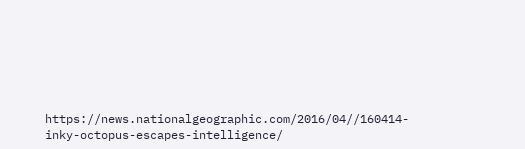https://news.nationalgeographic.com/2016/04//160414-inky-octopus-escapes-intelligence/